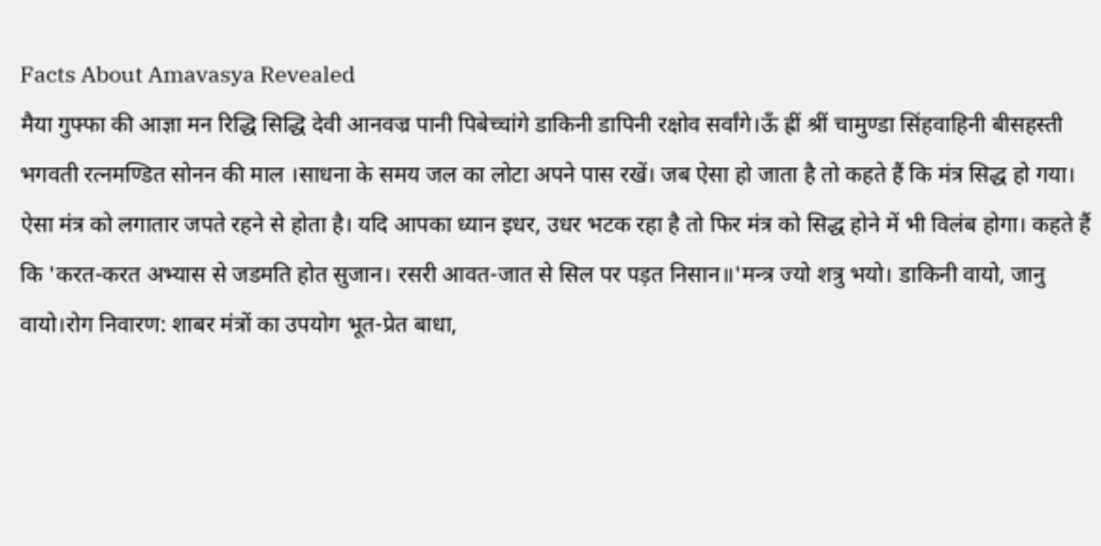Facts About Amavasya Revealed
मैया गुफ्फा की आज्ञा मन रिद्धि सिद्धि देवी आनवज्र पानी पिबेच्चांगे डाकिनी डापिनी रक्षोव सर्वांगे।ऊँ ह्रीं श्रीं चामुण्डा सिंहवाहिनी बीसहस्ती भगवती रत्नमण्डित सोनन की माल ।साधना के समय जल का लोटा अपने पास रखें। जब ऐसा हो जाता है तो कहते हैं कि मंत्र सिद्ध हो गया। ऐसा मंत्र को लगातार जपते रहने से होता है। यदि आपका ध्यान इधर, उधर भटक रहा है तो फिर मंत्र को सिद्ध होने में भी विलंब होगा। कहते हैं कि 'करत-करत अभ्यास से जडमति होत सुजान। रसरी आवत-जात से सिल पर पड़त निसान॥'मन्त्र ज्यो शत्रु भयो। डाकिनी वायो, जानु वायो।रोग निवारण: शाबर मंत्रों का उपयोग भूत-प्रेत बाधा,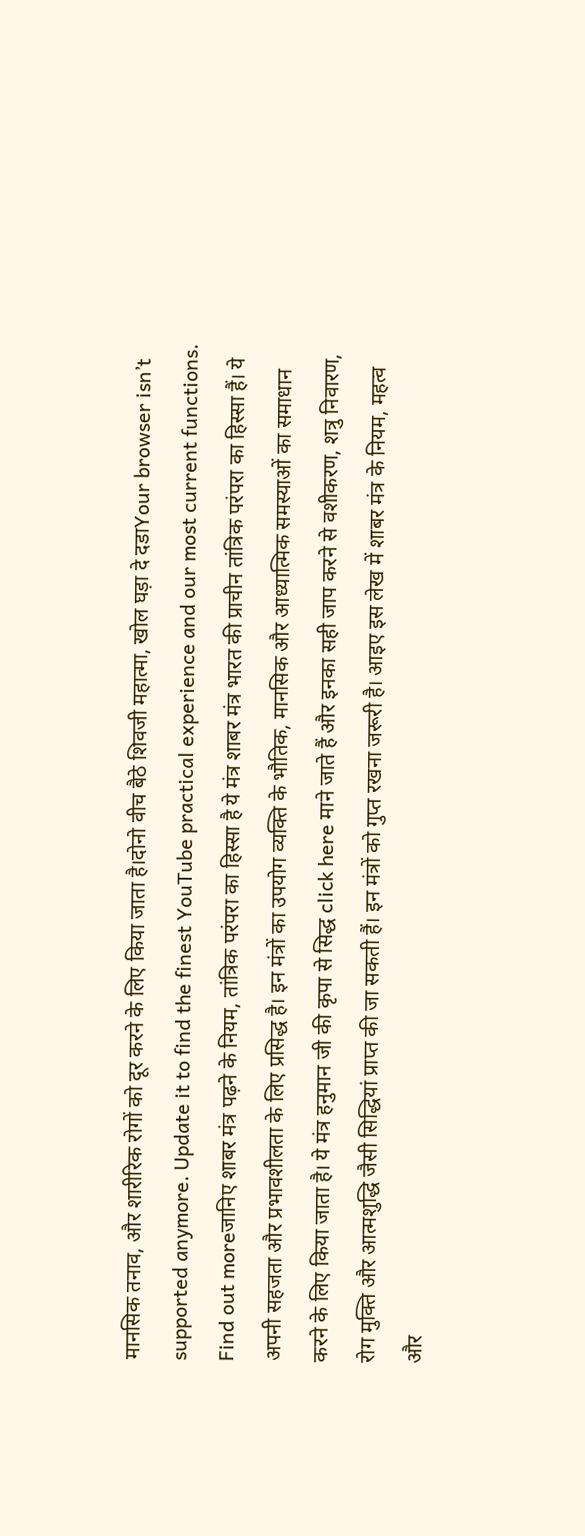मानसिक तनाव, और शारीरिक रोगों को दूर करने के लिए किया जाता है।दोनो वीच बैठे शिवजी महात्मा, खोल घड़ा दे दडाYour browser isn’t supported anymore. Update it to find the finest YouTube practical experience and our most current functions. Find out moreजानिए शाबर मंत्र पढ़ने के नियम, तांत्रिक परंपरा का हिस्सा है ये मंत्र शाबर मंत्र भारत की प्राचीन तांत्रिक परंपरा का हिस्सा हैं। ये अपनी सहजता और प्रभावशीलता के लिए प्रसिद्ध है। इन मंत्रों का उपयोग व्यक्ति के भौतिक, मानसिक और आध्यात्मिक समस्याओं का समाधान करने के लिए किया जाता है। ये मंत्र हनुमान जी की कृपा से सिद्ध click here माने जाते हैं और इनका सही जाप करने से वशीकरण, शत्रु निवारण, रोग मुक्ति और आत्मशुद्धि जैसी सिद्धियां प्राप्त की जा सकती हैं। इन मंत्रों को गुप्त रखना जरूरी है। आइए इस लेख में शाबर मंत्र के नियम, महत्व और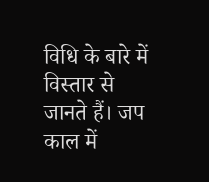विधि के बारे में विस्तार से जानते हैं। जप काल में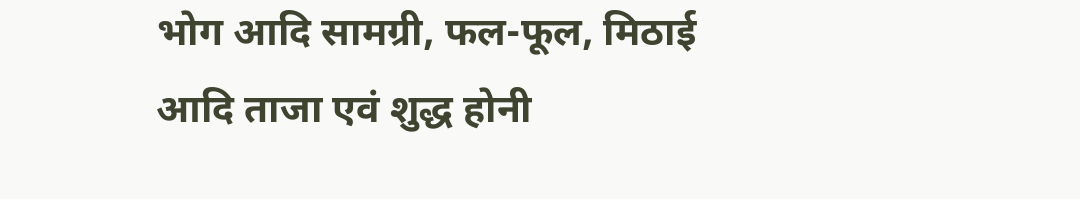भोग आदि सामग्री, फल-फूल, मिठाई आदि ताजा एवं शुद्ध होनी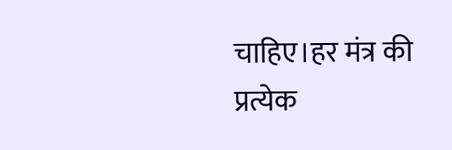चाहिए।हर मंत्र की प्रत्येक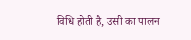विधि होती है, उसी का पालन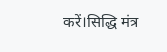करें।सिद्धि मंत्र